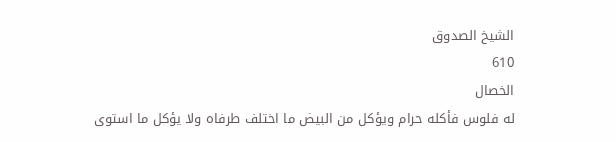الشيخ الصدوق
610
الخصال
له فلوس فأكله حرام ويؤكل من البيض ما اختلف طرفاه ولا يؤكل ما استوى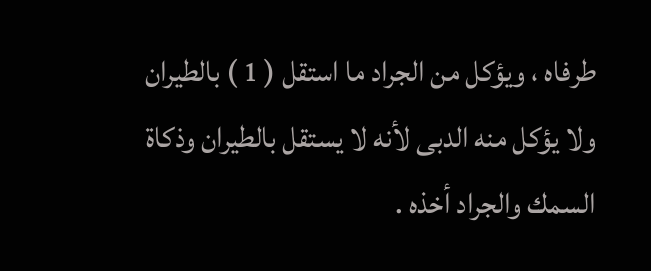طرفاه ، ويؤكل من الجراد ما استقل ( 1 ) بالطيران ولا يؤكل منه الدبى لأنه لا يستقل بالطيران وذكاة السمك والجراد أخذه .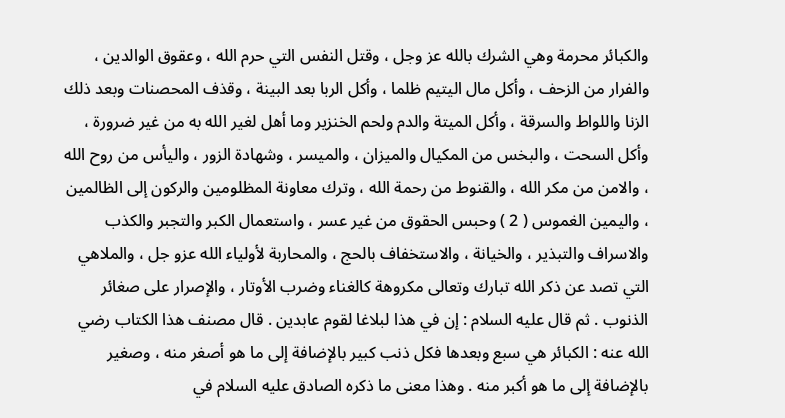والكبائر محرمة وهي الشرك بالله عز وجل ، وقتل النفس التي حرم الله ، وعقوق الوالدين ، والفرار من الزحف ، وأكل مال اليتيم ظلما ، وأكل الربا بعد البينة ، وقذف المحصنات وبعد ذلك الزنا واللواط والسرقة ، وأكل الميتة والدم ولحم الخنزير وما أهل لغير الله به من غير ضرورة ، وأكل السحت ، والبخس من المكيال والميزان ، والميسر ، وشهادة الزور ، واليأس من روح الله ، والامن من مكر الله ، والقنوط من رحمة الله ، وترك معاونة المظلومين والركون إلى الظالمين ، واليمين الغموس ( 2 ) وحبس الحقوق من غير عسر ، واستعمال الكبر والتجبر والكذب والاسراف والتبذير ، والخيانة ، والاستخفاف بالحج ، والمحاربة لأولياء الله عزو جل ، والملاهي التي تصد عن ذكر الله تبارك وتعالى مكروهة كالغناء وضرب الأوتار ، والإصرار على صغائر الذنوب . ثم قال عليه السلام : إن في هذا لبلاغا لقوم عابدين . قال مصنف هذا الكتاب رضي الله عنه : الكبائر هي سبع وبعدها فكل ذنب كبير بالإضافة إلى ما هو أصغر منه ، وصغير بالإضافة إلى ما هو أكبر منه . وهذا معنى ما ذكره الصادق عليه السلام في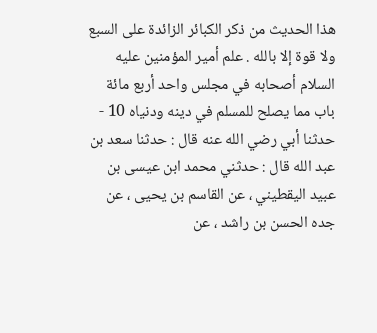هذا الحديث من ذكر الكبائر الزائدة على السبع ولا قوة إلا بالله . علم أمير المؤمنين عليه السلام أصحابه في مجلس واحد أربع مائة باب مما يصلح للمسلم في دينه ودنياه 10 - حدثنا أبي رضي الله عنه قال : حدثنا سعد بن عبد الله قال : حدثني محمد ابن عيسى بن عبيد اليقطيني ، عن القاسم بن يحيى ، عن جده الحسن بن راشد ، عن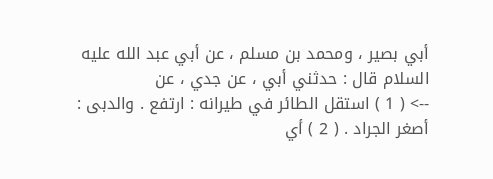أبي بصير ، ومحمد بن مسلم ، عن أبي عبد الله عليه السلام قال : حدثني أبي ، عن جدي ، عن
--> ( 1 ) استقل الطائر في طيرانه : ارتفع . والدبى : أصغر الجراد . ( 2 ) أي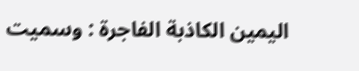اليمين الكاذبة الفاجرة : وسميت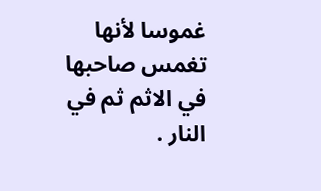غموسا لأنها تغمس صاحبها في الاثم ثم في النار .